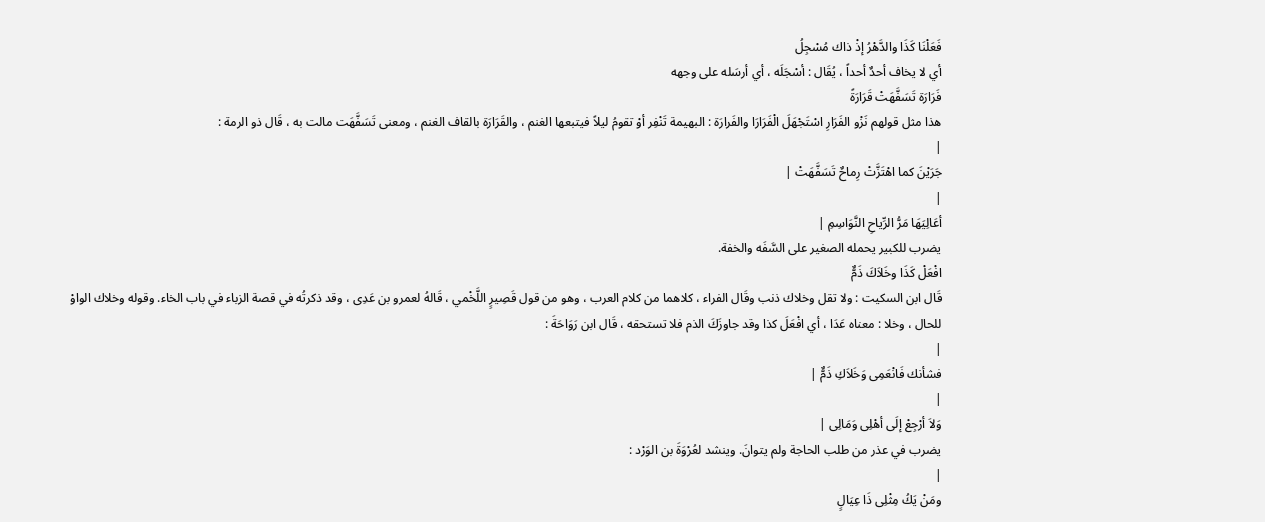فَعَلْنَا كَذَا والدَّهْرُ إذْ ذاك مُسْجِلُ
أي لا يخاف أحدٌ أحداً ، يُقَال : أسْجَلَه ، أي أرسَله على وجهه
فَرَارَة تَسَفَّهَتْ قَرَارَةً
هذا مثل قولهم نَزْو الفَرَارِ اسْتَجْهَلَ الْفَرَارَا والفَرارَة : البهيمة تَنْفِر أوْ تقومُ ليلاً فيتبعها الغنم ، والقَرَارَة بالقاف الغنم ، ومعنى تَسَفَّهَت مالت به ، قَال ذو الرمة :
|
جَرَيْنَ كما اهْتَزَّتْ رِماحٌ تَسَفَّهَتْ |
|
أعَالِيَهَا مَرُّ الرِّياحِ النَّوَاسِمِ |
يضرب للكبير يحمله الصغير على السَّفَه والخفة.
افْعَلْ كَذَا وخَلاَكَ ذَمٌّ
قَال ابن السكيت : ولا تقل وخلاك ذنب وقَال الفراء ، كلاهما من كلام العرب ، وهو من قول قَصِيرٍ اللَّخْمي ، قَالهُ لعمرو بن عَدِى ، وقد ذكرتُه في قصة الزباء في باب الخاء. وقوله وخلاك الواوْ للحال ، وخلا : معناه عَدَا ، أي افْعَلَ كذا وقد جاوزَكَ الذم فلا تستحقه ، قَال ابن رَوَاحَةَ :
|
فشأنك فَانْعَمِى وَخَلاَكِ ذَمٌّ |
|
وَلاَ أرْجِعْ إلَى أهْلِى وَمَالِى |
يضرب في عذر من طلب الحاجة ولم يتوانَ. وينشد لعُرْوَةَ بن الوَرْد :
|
ومَنْ يَكُ مِثْلِى ذَا عِيَالٍ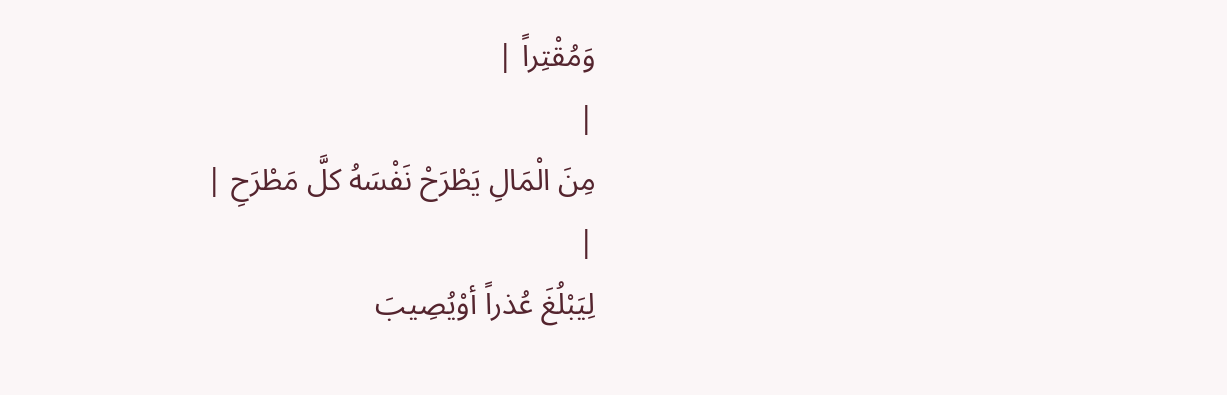وَمُقْتِراً |
|
مِنَ الْمَالِ يَطْرَحْ نَفْسَهُ كلَّ مَطْرَحِ |
|
لِيَبْلُغَ عُذراً أوْيُصِيبَ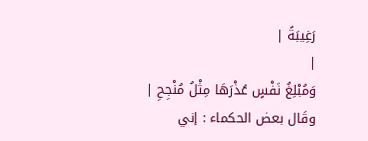رَغِيبَةً |
|
وَمُبْلِغُ نَفْسٍ عُذْرَهَا مِثْلُ مُنْجِحِ |
وقَال بعض الحكماء : إني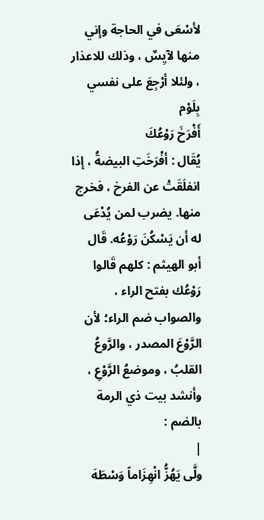لأسْعَى في الحاجة وإني منها لآيِسٌ ، وذلك للاعذار ، ولئلا أرْجِعَ على نفسي بِلَوْم
أَفْرَخَ رَوْعُكَ
يُقَال : أفْرَخَتِ البيضةُ ، إذا انفلَقَتْ عن الفرخ ، فخرج منها. يضرب لمن يُدْعَى له أن يَسْكُنَ رَوْعُه. قَال أبو الهيثم : كلهم قَالوا رَوْعُك بفتح الراء ، والصواب ضم الراء؛ لأن الرَّوْعَ المصدر ، والرَّوعُ القلبُ ، وموضعُ الرَّوْعِ ، وأنشد بيت ذي الرمة بالضم :
|
ولَّى يَهُزُّ انْهِزَاماً وَسْطَهَ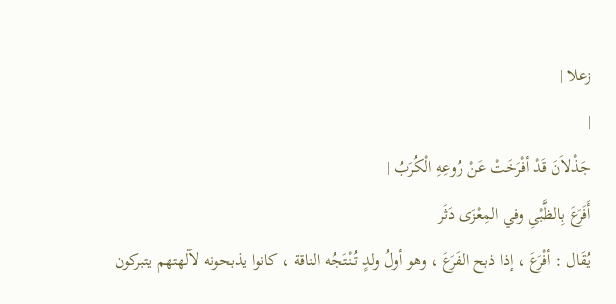زعلا |
|
جَذْلاَنَ قَدْ أفْرَخَتْ عَنْ رُوعِهِ الْكُرَبُ |
أَفَرَعَ بِالظَّبْىِ وفي المِعْزَى دَثَر
يُقَال : أفْرَعَ ، إذا ذبح الفَرَعَ ، وهو أولُ ولدٍ تُنْتَجُه الناقة ، كانوا يذبحونه لآلهتهم يتبركون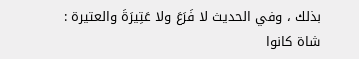بذلك ، وفي الحديث لا فَرَعَ ولا عَتِيرَةَ والعتيرة : شاة كانوا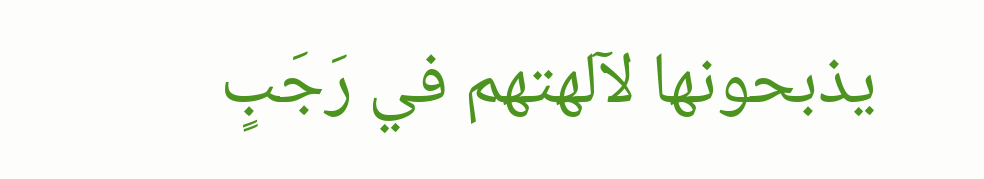يذبحونها لآلهتهم في رَجَبٍ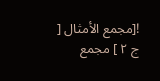![مجمع الأمثال [ ج ٢ ] مجمع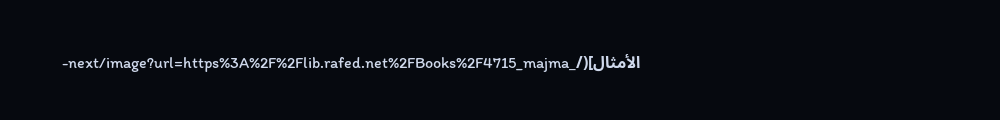الأمثال](/_next/image?url=https%3A%2F%2Flib.rafed.net%2FBooks%2F4715_majma-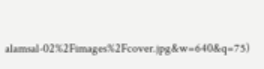alamsal-02%2Fimages%2Fcover.jpg&w=640&q=75)